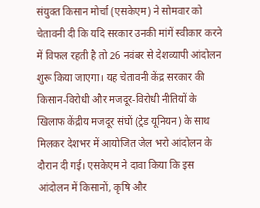संयुक्त किसान मोर्चा (एसकेएम) ने सोमवार को चेतावनी दी कि यदि सरकार उनकी मांगें स्वीकार करने में विफल रहती है तो 26 नवंबर से देशव्यापी आंदोलन शुरू किया जाएगा। यह चेतावनी केंद्र सरकार की किसान-विरोधी और मजदूर-विरोधी नीतियों के खिलाफ केंद्रीय मजदूर संघों (ट्रेड यूनियन) के साथ मिलकर देशभर में आयोजित जेल भरो आंदोलन के दौरान दी गई। एसकेएम ने दावा किया कि इस आंदोलन में किसानों, कृषि और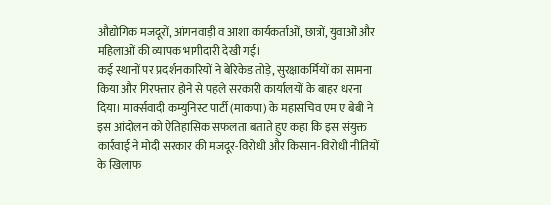औद्योगिक मजदूरों, आंगनवाड़ी व आशा कार्यकर्ताओं, छात्रों, युवाओं और महिलाओं की व्यापक भागीदारी देखी गई।
कई स्थानों पर प्रदर्शनकारियों ने बेरिकेड तोड़े, सुरक्षाकर्मियों का सामना किया और गिरफ्तार होने से पहले सरकारी कार्यालयों के बाहर धरना दिया। मार्क्सवादी कम्युनिस्ट पार्टी (माकपा) के महासचिव एम ए बेबी ने इस आंदोलन को ऐतिहासिक सफलता बताते हुए कहा कि इस संयुक्त कार्रवाई ने मोदी सरकार की मजदूर-विरोधी और किसान-विरोधी नीतियों के खिलाफ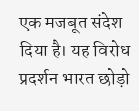एक मजबूत संदेश दिया है। यह विरोध प्रदर्शन भारत छोड़ो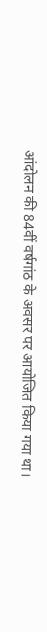आंदोलन की 84वीं वर्षगांठ के अवसर पर आयोजित किया गया था।